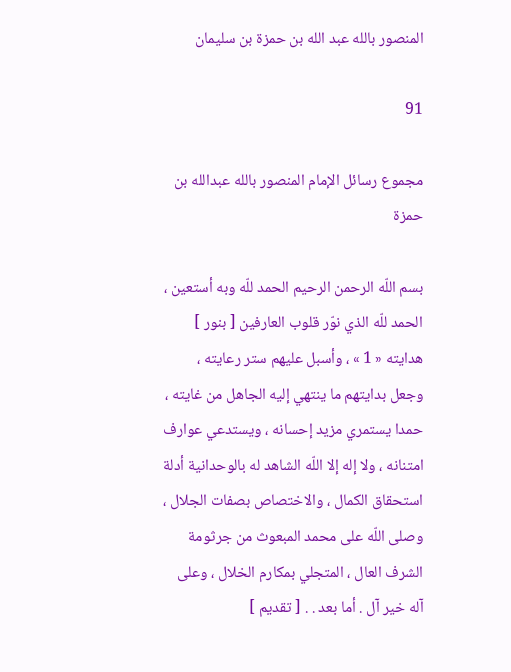المنصور بالله عبد الله بن حمزة بن سليمان

91

مجموع رسائل الإمام المنصور بالله عبدالله بن حمزة

بسم اللّه الرحمن الرحيم الحمد للّه وبه أستعين ، الحمد للّه الذي نوّر قلوب العارفين [ بنور ] هدايته « 1 » ، وأسبل عليهم ستر رعايته ، وجعل بدايتهم ما ينتهي إليه الجاهل من غايته ، حمدا يستمري مزيد إحسانه ، ويستدعي عوارف امتنانه ، ولا إله إلا اللّه الشاهد له بالوحدانية أدلة استحقاق الكمال ، والاختصاص بصفات الجلال ، وصلى اللّه على محمد المبعوث من جرثومة الشرف العال ، المتجلي بمكارم الخلال ، وعلى آله خير آل . أما بعد . . [ تقديم ]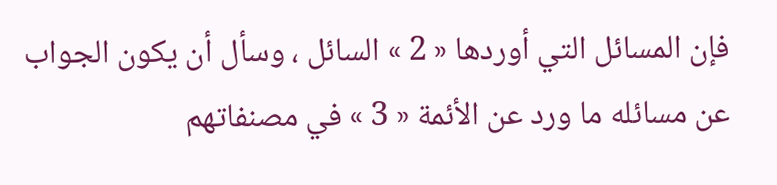فإن المسائل التي أوردها « 2 » السائل ، وسأل أن يكون الجواب عن مسائله ما ورد عن الأئمة « 3 » في مصنفاتهم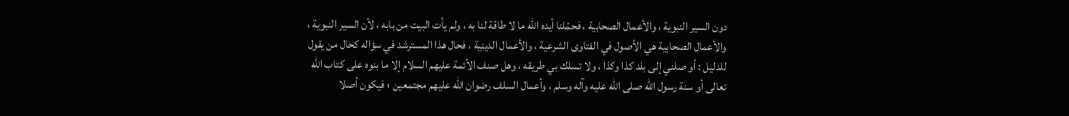دون السير النبوية ، والأعمال الصحابية ، فحمّلنا أيده اللّه ما لا طاقة لنا به ، ولم يأت البيت من بابه ، لأن السير النبوية ، والأعمال الصحابية هي الأصول في الفتاوى الشرعية ، والأعمال الدينية ، فحال هذا المسترشد في سؤاله كحال من يقول للدليل : أو صلني إلى بلد كذا وكذا ، ولا تسلك بي طريقه ، وهل صنف الأئمة عليهم السلام إلا ما بنوه على كتاب اللّه تعالى أو سنة رسول اللّه صلى اللّه عليه وآله وسلم ، وأعمال السلف رضوان اللّه عليهم مجتمعين ؛ فيكون أصلا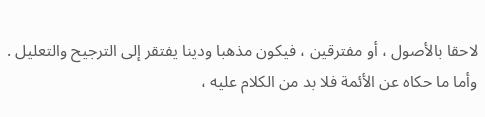لاحقا بالأصول ، أو مفترقين ، فيكون مذهبا ودينا يفتقر إلى الترجيح والتعليل . وأما ما حكاه عن الأئمة فلا بد من الكلام عليه ،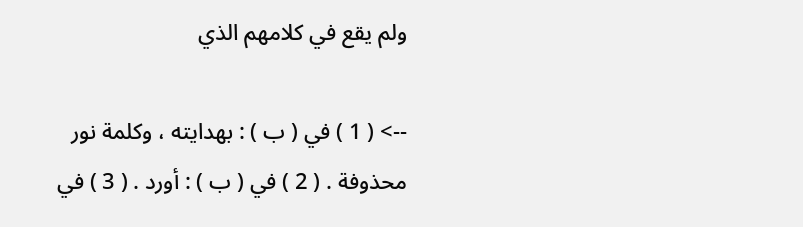ولم يقع في كلامهم الذي

--> ( 1 ) في ( ب ) : بهدايته ، وكلمة نور محذوفة . ( 2 ) في ( ب ) : أورد . ( 3 ) في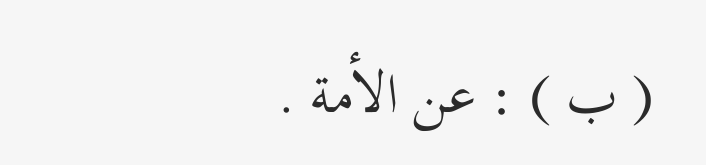( ب ) : عن الأمة .